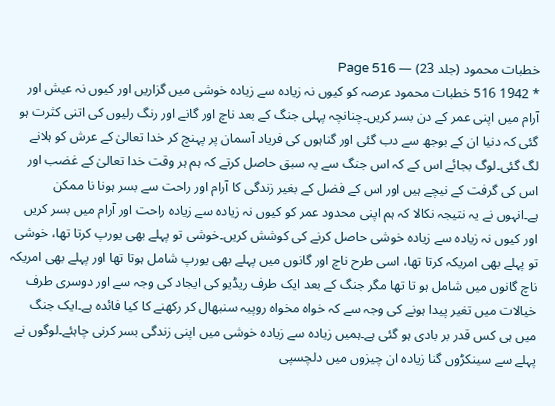خطبات محمود (جلد 23) — Page 516
* 1942 516 خطبات محمود عرصہ کو کیوں نہ زیادہ سے زیادہ خوشی میں گزاریں اور کیوں نہ عیش اور آرام میں اپنی عمر کے دن بسر کریں۔چنانچہ پہلی جنگ کے بعد ناچ اور گانے اور رنگ رلیوں کی اتنی کثرت ہو گئی کہ دنیا ان کے بوجھ سے دب گئی اور گناہوں کی فریاد آسمان پر پہنچ کر خدا تعالیٰ کے عرش کو ہلانے لگ گئی۔لوگ بجائے اس کے کہ اس جنگ سے یہ سبق حاصل کرتے کہ ہم ہر وقت خدا تعالیٰ کے غضب اور اس کی گرفت کے نیچے ہیں اور اس کے فضل کے بغیر زندگی کا آرام اور راحت سے بسر ہونا نا ممکن ہے۔انہوں نے یہ نتیجہ نکالا کہ ہم اپنی محدود عمر کو کیوں نہ زیادہ سے زیادہ راحت اور آرام میں بسر کریں اور کیوں نہ زیادہ سے زیادہ خوشی حاصل کرنے کی کوشش کریں۔خوشی تو پہلے بھی یورپ کرتا تھا، خوشی تو پہلے بھی امریکہ کرتا تھا، اسی طرح ناچ اور گانوں میں پہلے بھی یورپ شامل ہوتا تھا اور پہلے بھی امریکہ ناچ گانوں میں شامل ہو تا تھا مگر جنگ کے بعد ایک طرف ریڈیو کی ایجاد کی وجہ سے اور دوسری طرف خیالات میں تغیر پیدا ہونے کی وجہ سے کہ خواہ مخواہ روپیہ سنبھال کر رکھنے کا کیا فائدہ ہے۔ایک جنگ میں ہی کس قدر بر بادی ہو گئی ہے۔ہمیں زیادہ سے زیادہ خوشی میں اپنی زندگی بسر کرنی چاہئے۔لوگوں نے پہلے سے سینکڑوں گنا زیادہ ان چیزوں میں دلچسپی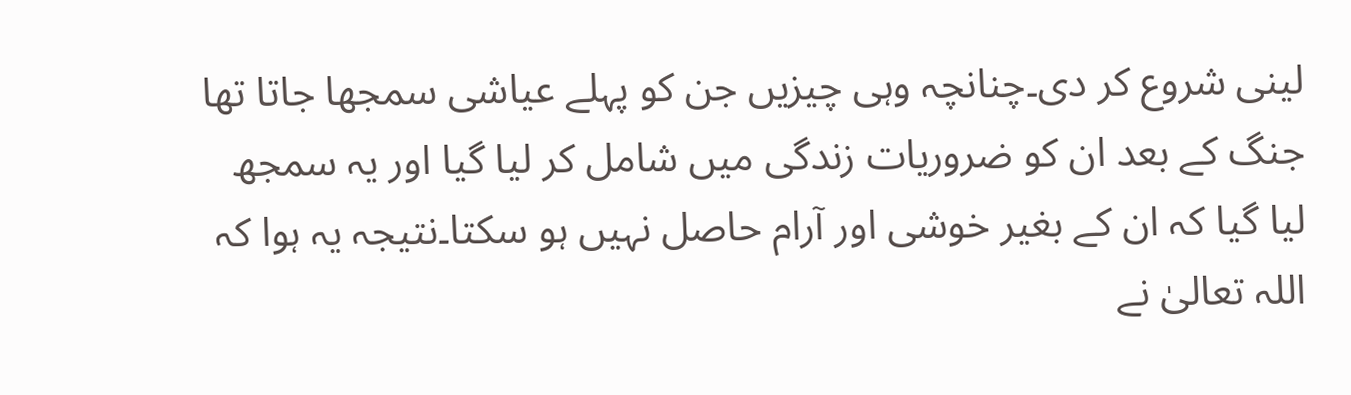لینی شروع کر دی۔چنانچہ وہی چیزیں جن کو پہلے عیاشی سمجھا جاتا تھا جنگ کے بعد ان کو ضروریات زندگی میں شامل کر لیا گیا اور یہ سمجھ لیا گیا کہ ان کے بغیر خوشی اور آرام حاصل نہیں ہو سکتا۔نتیجہ یہ ہوا کہ اللہ تعالیٰ نے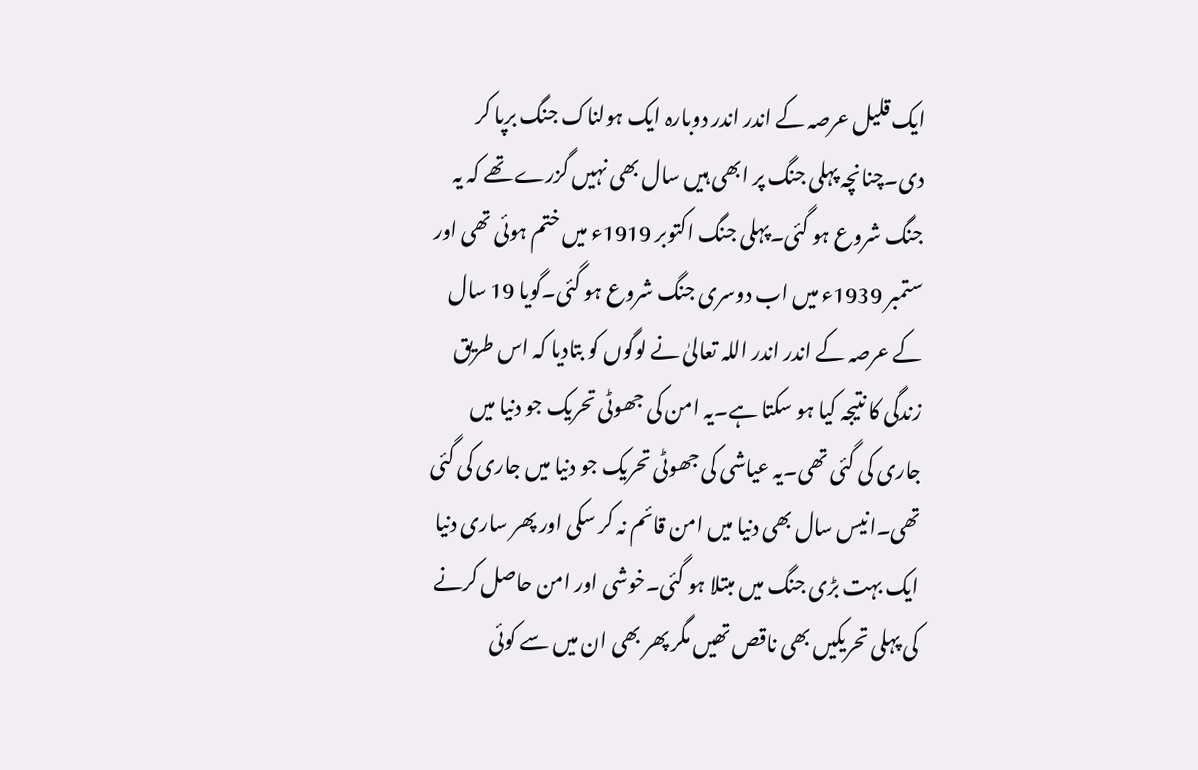ایک قلیل عرصہ کے اندر اندر دوبارہ ایک ہولناک جنگ برپا کر دی۔چنانچہ پہلی جنگ پر ابھی ہیں سال بھی نہیں گزرے تھے کہ یہ جنگ شروع ہو گئی۔پہلی جنگ اکتوبر 1919ء میں ختم ہوئی تھی اور ستمبر 1939ء میں اب دوسری جنگ شروع ہو گئی۔گویا 19 سال کے عرصہ کے اندر اندر اللہ تعالیٰ نے لوگوں کو بتادیا کہ اس طریق زندگی کا نتیجہ کیا ہو سکتا ہے۔یہ امن کی جھوٹی تحریک جو دنیا میں جاری کی گئی تھی۔یہ عیاشی کی جھوٹی تحریک جو دنیا میں جاری کی گئی تھی۔انیس سال بھی دنیا میں امن قائم نہ کر سکی اور پھر ساری دنیا ایک بہت بڑی جنگ میں مبتلا ہو گئی۔خوشی اور امن حاصل کرنے کی پہلی تحریکیں بھی ناقص تھیں مگر پھر بھی ان میں سے کوئی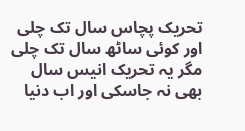تحریک پچاس سال تک چلی اور کوئی ساٹھ سال تک چلی مگر یہ تحریک انیس سال بھی نہ جاسکی اور اب دنیا